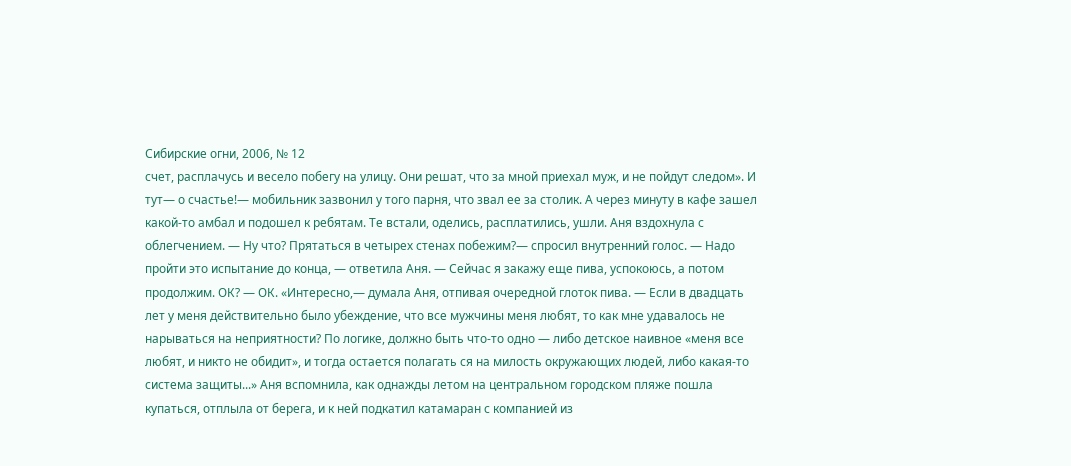Сибирские огни, 2006, № 12
счет, расплачусь и весело побегу на улицу. Они решат, что за мной приехал муж, и не пойдут следом». И тут— о счастье!— мобильник зазвонил у того парня, что звал ее за столик. А через минуту в кафе зашел какой-то амбал и подошел к ребятам. Те встали, оделись, расплатились, ушли. Аня вздохнула с облегчением. — Ну что? Прятаться в четырех стенах побежим?— спросил внутренний голос. — Надо пройти это испытание до конца, — ответила Аня. — Сейчас я закажу еще пива, успокоюсь, а потом продолжим. ОК? — ОК. «Интересно,— думала Аня, отпивая очередной глоток пива. — Если в двадцать лет у меня действительно было убеждение, что все мужчины меня любят, то как мне удавалось не нарываться на неприятности? По логике, должно быть что-то одно — либо детское наивное «меня все любят, и никто не обидит», и тогда остается полагать ся на милость окружающих людей, либо какая-то система защиты...» Аня вспомнила, как однажды летом на центральном городском пляже пошла купаться, отплыла от берега, и к ней подкатил катамаран с компанией из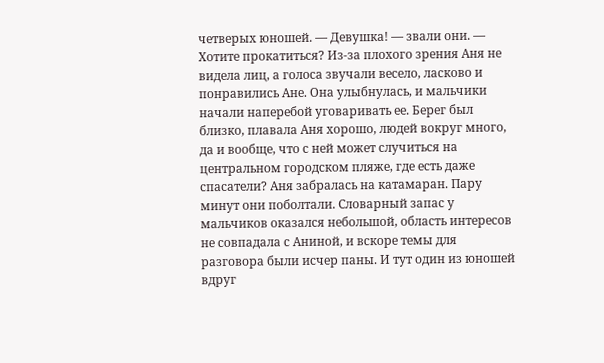четверых юношей. — Девушка! — звали они. — Хотите прокатиться? Из-за плохого зрения Аня не видела лиц, а голоса звучали весело, ласково и понравились Ане. Она улыбнулась, и мальчики начали наперебой уговаривать ее. Берег был близко, плавала Аня хорошо, людей вокруг много, да и вообще, что с ней может случиться на центральном городском пляже, где есть даже спасатели? Аня забралась на катамаран. Пару минут они поболтали. Словарный запас у мальчиков оказался небольшой, область интересов не совпадала с Аниной, и вскоре темы для разговора были исчер паны. И тут один из юношей вдруг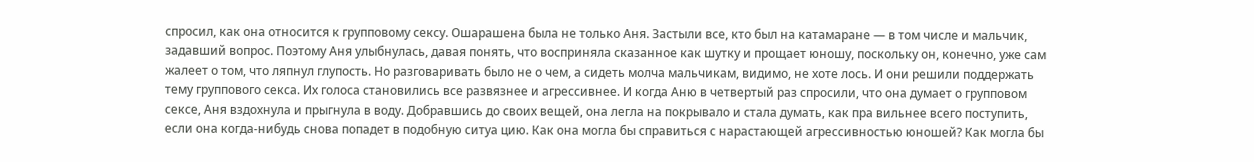спросил, как она относится к групповому сексу. Ошарашена была не только Аня. Застыли все, кто был на катамаране — в том числе и мальчик, задавший вопрос. Поэтому Аня улыбнулась, давая понять, что восприняла сказанное как шутку и прощает юношу, поскольку он, конечно, уже сам жалеет о том, что ляпнул глупость. Но разговаривать было не о чем, а сидеть молча мальчикам, видимо, не хоте лось. И они решили поддержать тему группового секса. Их голоса становились все развязнее и агрессивнее. И когда Аню в четвертый раз спросили, что она думает о групповом сексе, Аня вздохнула и прыгнула в воду. Добравшись до своих вещей, она легла на покрывало и стала думать, как пра вильнее всего поступить, если она когда-нибудь снова попадет в подобную ситуа цию. Как она могла бы справиться с нарастающей агрессивностью юношей? Как могла бы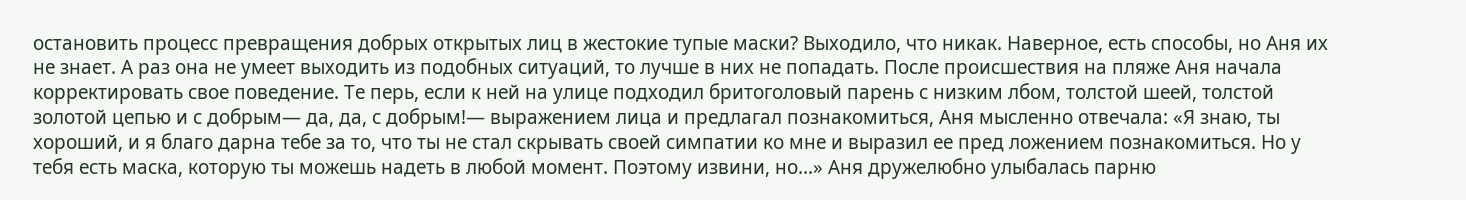остановить процесс превращения добрых открытых лиц в жестокие тупые маски? Выходило, что никак. Наверное, есть способы, но Аня их не знает. А раз она не умеет выходить из подобных ситуаций, то лучше в них не попадать. После происшествия на пляже Аня начала корректировать свое поведение. Те перь, если к ней на улице подходил бритоголовый парень с низким лбом, толстой шеей, толстой золотой цепью и с добрым— да, да, с добрым!— выражением лица и предлагал познакомиться, Аня мысленно отвечала: «Я знаю, ты хороший, и я благо дарна тебе за то, что ты не стал скрывать своей симпатии ко мне и выразил ее пред ложением познакомиться. Но у тебя есть маска, которую ты можешь надеть в любой момент. Поэтому извини, но...» Аня дружелюбно улыбалась парню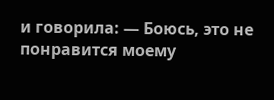и говорила: — Боюсь, это не понравится моему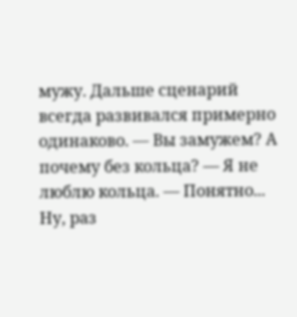мужу. Дальше сценарий всегда развивался примерно одинаково. — Вы замужем? А почему без кольца? — Я не люблю кольца. — Понятно... Ну, раз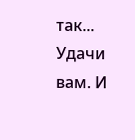так... Удачи вам. И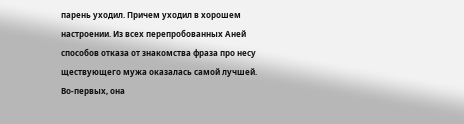парень уходил. Причем уходил в хорошем настроении. Из всех перепробованных Аней способов отказа от знакомства фраза про несу ществующего мужа оказалась самой лучшей. Во-первых, она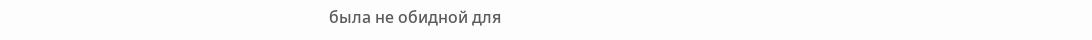была не обидной для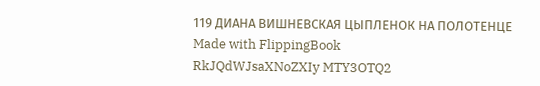119 ДИАНА ВИШНЕВСКАЯ ЦЫПЛЕНОК НА ПОЛОТЕНЦЕ
Made with FlippingBook
RkJQdWJsaXNoZXIy MTY3OTQ2